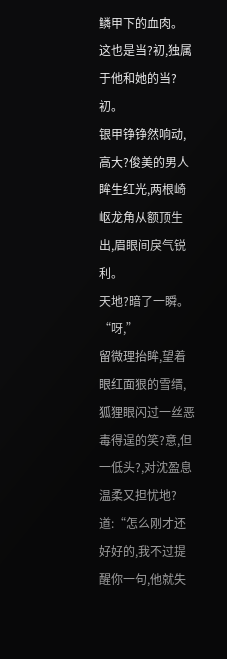鳞甲下的血肉。
这也是当?初,独属于他和她的当?初。
银甲铮铮然响动,高大?俊美的男人眸生红光,两根崎岖龙角从额顶生出,眉眼间戾气锐利。
天地?暗了一瞬。
“呀,”
留微理抬眸,望着眼红面狠的雪缙,狐狸眼闪过一丝恶毒得逞的笑?意,但一低头?,对沈盈息温柔又担忧地?道:“怎么刚才还好好的,我不过提醒你一句,他就失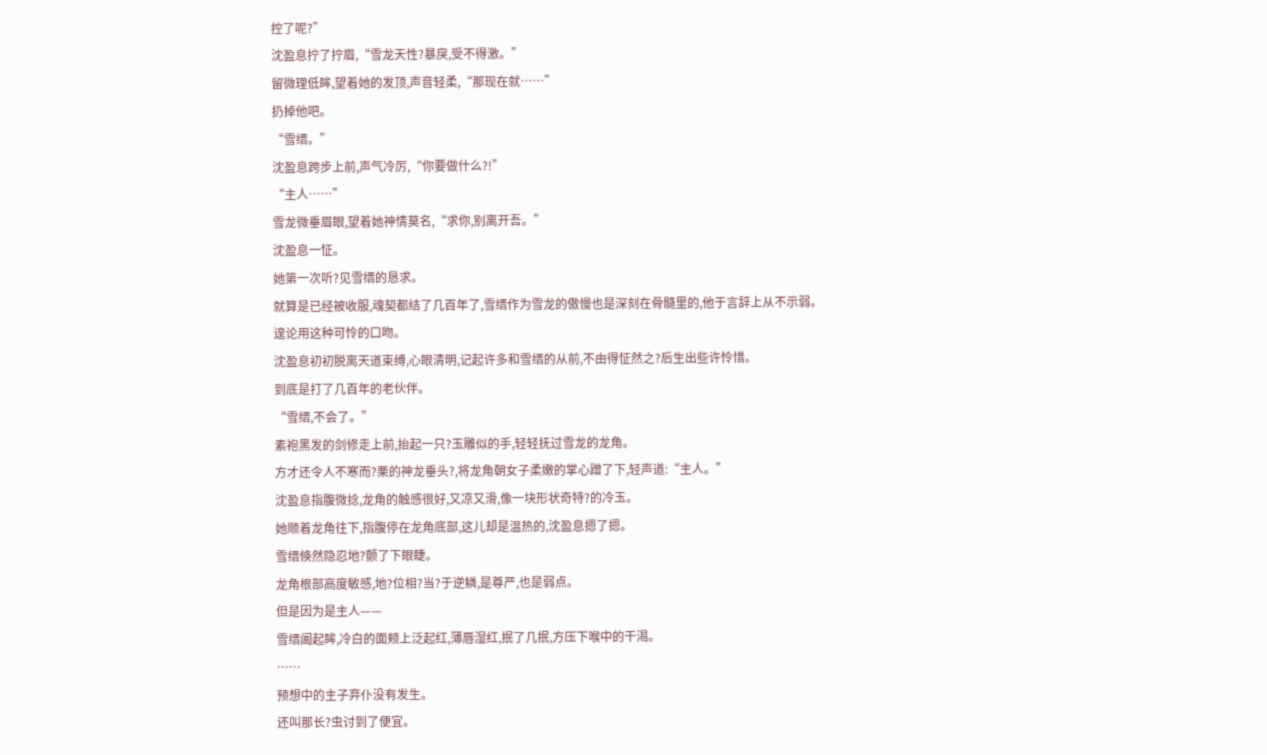控了呢?”
沈盈息拧了拧眉,“雪龙天性?暴戾,受不得激。”
留微理低眸,望着她的发顶,声音轻柔,“那现在就……”
扔掉他吧。
“雪缙。”
沈盈息跨步上前,声气冷厉,“你要做什么?!”
“主人……”
雪龙微垂眉眼,望着她神情莫名,“求你,别离开吾。”
沈盈息一怔。
她第一次听?见雪缙的恳求。
就算是已经被收服,魂契都结了几百年了,雪缙作为雪龙的傲慢也是深刻在骨髓里的,他于言辞上从不示弱。
遑论用这种可怜的口吻。
沈盈息初初脱离天道束缚,心眼清明,记起许多和雪缙的从前,不由得怔然之?后生出些许怜惜。
到底是打了几百年的老伙伴。
“雪缙,不会了。”
素袍黑发的剑修走上前,抬起一只?玉雕似的手,轻轻抚过雪龙的龙角。
方才还令人不寒而?栗的神龙垂头?,将龙角朝女子柔嫩的掌心蹭了下,轻声道:“主人。”
沈盈息指腹微捻,龙角的触感很好,又凉又滑,像一块形状奇特?的冷玉。
她顺着龙角往下,指腹停在龙角底部,这儿却是温热的,沈盈息摁了摁。
雪缙倏然隐忍地?颤了下眼睫。
龙角根部高度敏感,地?位相?当?于逆鳞,是尊严,也是弱点。
但是因为是主人——
雪缙阖起眸,冷白的面颊上泛起红,薄唇湿红,抿了几抿,方压下喉中的干渴。
……
预想中的主子弃仆没有发生。
还叫那长?虫讨到了便宜。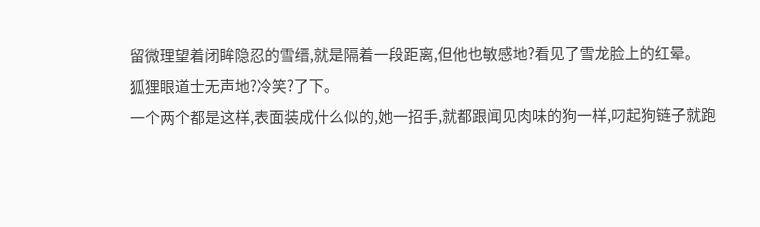留微理望着闭眸隐忍的雪缙,就是隔着一段距离,但他也敏感地?看见了雪龙脸上的红晕。
狐狸眼道士无声地?冷笑?了下。
一个两个都是这样,表面装成什么似的,她一招手,就都跟闻见肉味的狗一样,叼起狗链子就跑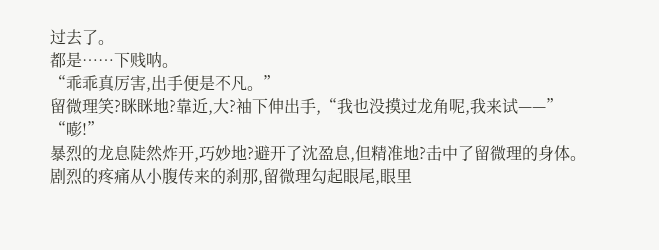过去了。
都是……下贱呐。
“乖乖真厉害,出手便是不凡。”
留微理笑?眯眯地?靠近,大?袖下伸出手,“我也没摸过龙角呢,我来试——”
“嘭!”
暴烈的龙息陡然炸开,巧妙地?避开了沈盈息,但精准地?击中了留微理的身体。
剧烈的疼痛从小腹传来的刹那,留微理勾起眼尾,眼里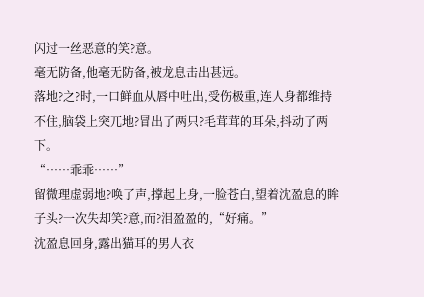闪过一丝恶意的笑?意。
毫无防备,他毫无防备,被龙息击出甚远。
落地?之?时,一口鲜血从唇中吐出,受伤极重,连人身都维持不住,脑袋上突兀地?冒出了两只?毛茸茸的耳朵,抖动了两下。
“……乖乖……”
留微理虚弱地?唤了声,撑起上身,一脸苍白,望着沈盈息的眸子头?一次失却笑?意,而?泪盈盈的,“好痛。”
沈盈息回身,露出猫耳的男人衣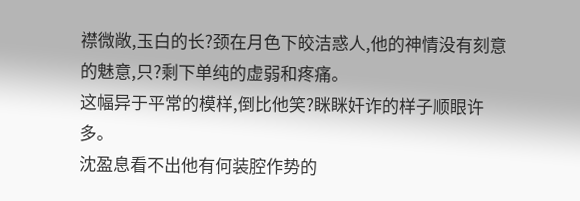襟微敞,玉白的长?颈在月色下皎洁惑人,他的神情没有刻意的魅意,只?剩下单纯的虚弱和疼痛。
这幅异于平常的模样,倒比他笑?眯眯奸诈的样子顺眼许多。
沈盈息看不出他有何装腔作势的